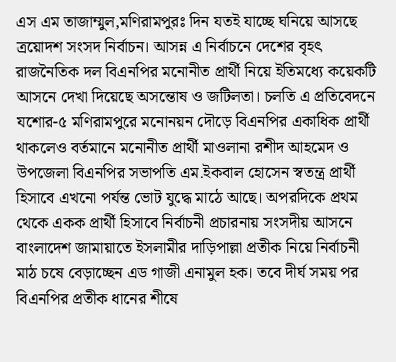এস এম তাজাম্মুল,মণিরামপুরঃ দিন যতই যাচ্ছে ঘনিয়ে আসছে ত্রয়োদশ সংসদ নির্বাচন। আসন্ন এ নির্বাচনে দেশের বৃহৎ রাজনৈতিক দল বিএনপির মনোনীত প্রার্থী নিয়ে ইতিমধ্যে কয়েকটি আসনে দেখা দিয়েছে অসন্তোষ ও জটিলতা। চলতি এ প্রতিবেদনে যশোর-৫ মণিরামপুরে মনোনয়ন দৌড়ে বিএনপির একাধিক প্রার্থী থাকলেও বর্তমানে মনোনীত প্রার্থী মাওলানা রশীদ আহমেদ ও উপজেলা বিএনপির সভাপতি এম.ইকবাল হোসেন স্বতন্ত্র প্রার্থী হিসাবে এখনো পর্যন্ত ভোট যুদ্ধে মাঠে আছে। অপরদিকে প্রথম থেকে একক প্রার্থী হিসাবে নির্বাচনী প্রচারনায় সংসদীয় আসনে বাংলাদেশ জামায়াতে ইসলামীর দাড়িপাল্লা প্রতীক নিয়ে নির্বাচনী মাঠ চষে বেড়াচ্ছেন এড গাজী এনামুল হক। তবে দীর্ঘ সময় পর বিএনপির প্রতীক ধানের শীষে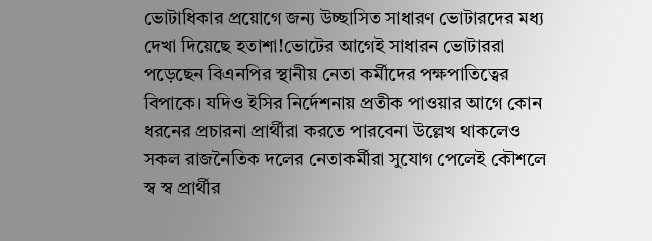ভোটাধিকার প্রয়োগে জন্য উচ্ছাসিত সাধারণ ভোটারদের মধ্য দেখা দিয়েছে হতাশা!ভোটের আগেই সাধারন ভোটাররা পড়েছেন বিএনপির স্থানীয় নেতা কর্মীদের পক্ষপাতিত্বের বিপাকে। যদিও ইসির নির্দেশনায় প্রতীক পাওয়ার আগে কোন ধরনের প্রচারনা প্রার্থীরা করতে পারবেনা উল্লেখ থাকলেও সকল রাজনৈতিক দলের নেতাকর্মীরা সুযোগ পেলেই কৌশলে স্ব স্ব প্রার্থীর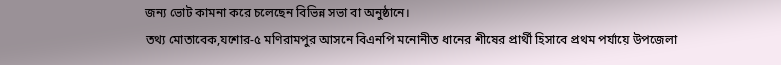জন্য ভোট কামনা করে চলেছেন বিভিন্ন সভা বা অনুষ্ঠানে।
তথ্য মোতাবেক,যশোর-৫ মণিরামপুর আসনে বিএনপি মনোনীত ধানের শীষের প্রার্থী হিসাবে প্রথম পর্যায়ে উপজেলা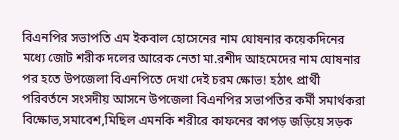বিএনপির সভাপতি এম ইকবাল হোসেনের নাম ঘোষনার কয়েকদিনের মধ্যে জোট শরীক দলের আরেক নেতা মা.রশীদ আহমেদের নাম ঘোষনার পর হতে উপজেলা বিএনপিতে দেখা দেই চরম ক্ষোভ! হঠাৎ প্রার্থী পরিবর্তনে সংসদীয় আসনে উপজেলা বিএনপির সভাপতির কর্মী সমার্থকরা বিক্ষোভ,সমাবেশ,মিছিল এমনকি শরীরে কাফনের কাপড় জড়িয়ে সড়ক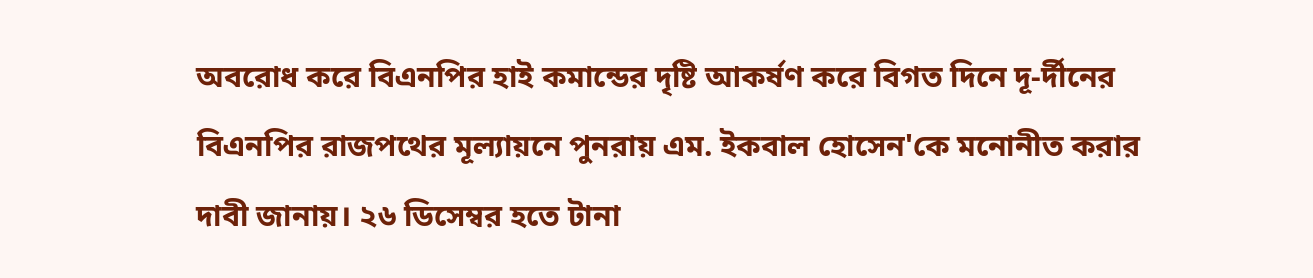অবরোধ করে বিএনপির হাই কমান্ডের দৃষ্টি আকর্ষণ করে বিগত দিনে দূ-র্দীনের বিএনপির রাজপথের মূল্যায়নে পুনরায় এম. ইকবাল হোসেন'কে মনোনীত করার দাবী জানায়। ২৬ ডিসেম্বর হতে টানা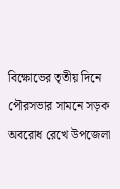বিক্ষোভের তৃতীয় দিনে পৌরসভার সামনে সড়ক অবরোধ রেখে উপজেলা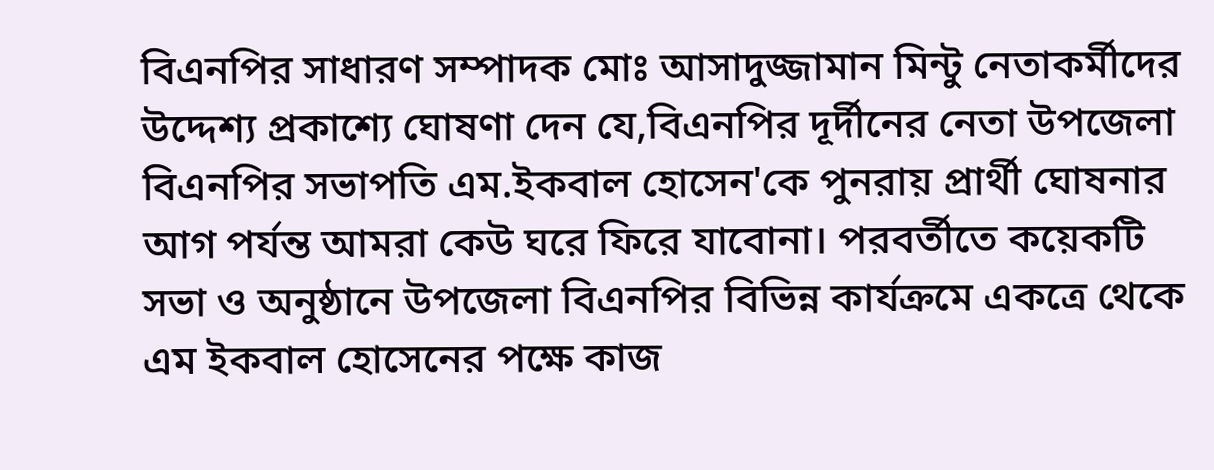বিএনপির সাধারণ সম্পাদক মোঃ আসাদুজ্জামান মিন্টু নেতাকর্মীদের উদ্দেশ্য প্রকাশ্যে ঘোষণা দেন যে,বিএনপির দূর্দীনের নেতা উপজেলা বিএনপির সভাপতি এম.ইকবাল হোসেন'কে পুনরায় প্রার্থী ঘোষনার আগ পর্যন্ত আমরা কেউ ঘরে ফিরে যাবোনা। পরবর্তীতে কয়েকটি সভা ও অনুষ্ঠানে উপজেলা বিএনপির বিভিন্ন কার্যক্রমে একত্রে থেকে এম ইকবাল হোসেনের পক্ষে কাজ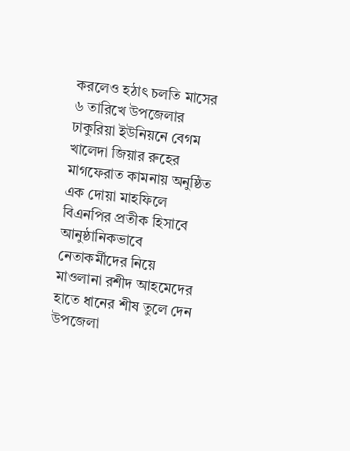করলেও হঠাৎ চলতি মাসের ৬ তারিখে উপজেলার ঢাকুরিয়া ইউনিয়নে বেগম খালেদা জিয়ার রুহের মাগফেরাত কামনায় অনুষ্ঠিত এক দোয়া মাহফিলে বিএনপির প্রতীক হিসাবে আনুষ্ঠানিকভাবে নেতাকর্মীদের নিয়ে মাওলানা রশীদ আহমেদের হাতে ধানের শীষ তুলে দেন উপজেলা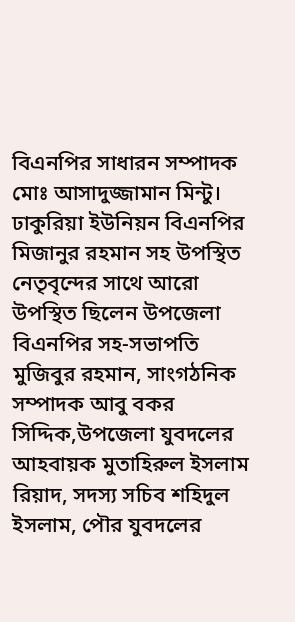বিএনপির সাধারন সম্পাদক মোঃ আসাদুজ্জামান মিন্টু। ঢাকুরিয়া ইউনিয়ন বিএনপির মিজানুর রহমান সহ উপস্থিত নেতৃবৃন্দের সাথে আরো উপস্থিত ছিলেন উপজেলা বিএনপির সহ-সভাপতি মুজিবুর রহমান, সাংগঠনিক সম্পাদক আবু বকর সিদ্দিক,উপজেলা যুবদলের আহবায়ক মুতাহিরুল ইসলাম রিয়াদ, সদস্য সচিব শহিদুল ইসলাম, পৌর যুবদলের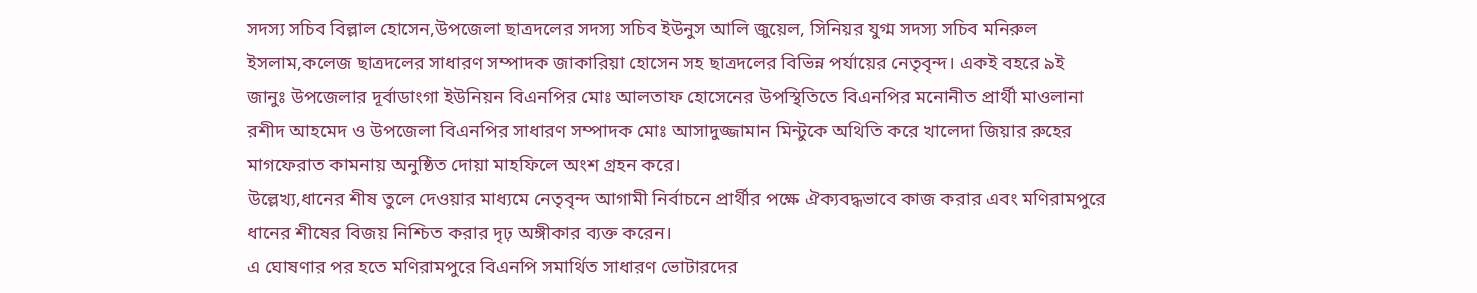সদস্য সচিব বিল্লাল হোসেন,উপজেলা ছাত্রদলের সদস্য সচিব ইউনুস আলি জুয়েল, সিনিয়র যুগ্ম সদস্য সচিব মনিরুল ইসলাম,কলেজ ছাত্রদলের সাধারণ সম্পাদক জাকারিয়া হোসেন সহ ছাত্রদলের বিভিন্ন পর্যায়ের নেতৃবৃন্দ। একই বহরে ৯ই জানুঃ উপজেলার দূর্বাডাংগা ইউনিয়ন বিএনপির মোঃ আলতাফ হোসেনের উপস্থিতিতে বিএনপির মনোনীত প্রার্থী মাওলানা রশীদ আহমেদ ও উপজেলা বিএনপির সাধারণ সম্পাদক মোঃ আসাদুজ্জামান মিন্টুকে অথিতি করে খালেদা জিয়ার রুহের মাগফেরাত কামনায় অনুষ্ঠিত দোয়া মাহফিলে অংশ গ্রহন করে।
উল্লেখ্য,ধানের শীষ তুলে দেওয়ার মাধ্যমে নেতৃবৃন্দ আগামী নির্বাচনে প্রার্থীর পক্ষে ঐক্যবদ্ধভাবে কাজ করার এবং মণিরামপুরে ধানের শীষের বিজয় নিশ্চিত করার দৃঢ় অঙ্গীকার ব্যক্ত করেন।
এ ঘোষণার পর হতে মণিরামপুরে বিএনপি সমার্থিত সাধারণ ভোটারদের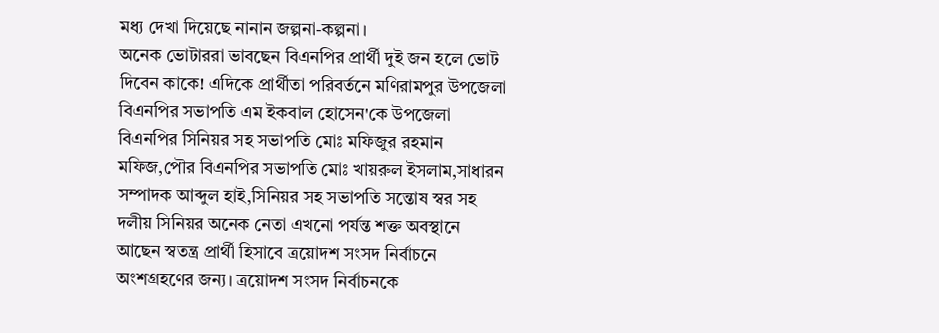মধ্য দেখা দিয়েছে নানান জল্পনা-কল্পনা।
অনেক ভোটাররা ভাবছেন বিএনপির প্রার্থী দুই জন হলে ভোট দিবেন কাকে! এদিকে প্রার্থীতা পরিবর্তনে মণিরামপুর উপজেলা বিএনপির সভাপতি এম ইকবাল হোসেন'কে উপজেলা বিএনপির সিনিয়র সহ সভাপতি মোঃ মফিজুর রহমান মফিজ,পৌর বিএনপির সভাপতি মোঃ খায়রুল ইসলাম,সাধারন সম্পাদক আব্দুল হাই,সিনিয়র সহ সভাপতি সন্তোষ স্বর সহ দলীয় সিনিয়র অনেক নেতা এখনো পর্যন্ত শক্ত অবস্থানে আছেন স্বতন্ত্র প্রার্থী হিসাবে ত্রয়োদশ সংসদ নির্বাচনে অংশগ্রহণের জন্য। ত্রয়োদশ সংসদ নির্বাচনকে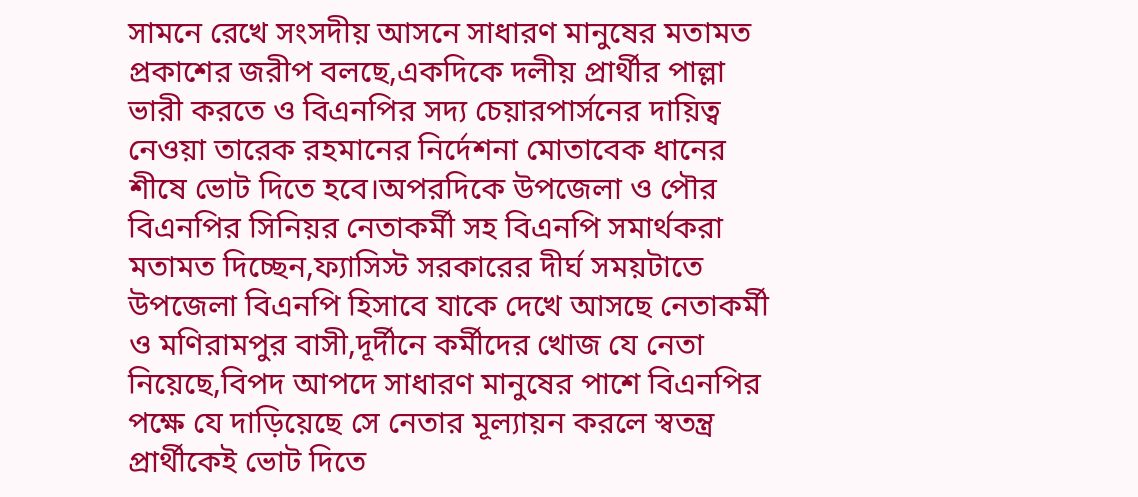সামনে রেখে সংসদীয় আসনে সাধারণ মানুষের মতামত প্রকাশের জরীপ বলছে,একদিকে দলীয় প্রার্থীর পাল্লা ভারী করতে ও বিএনপির সদ্য চেয়ারপার্সনের দায়িত্ব নেওয়া তারেক রহমানের নির্দেশনা মোতাবেক ধানের শীষে ভোট দিতে হবে।অপরদিকে উপজেলা ও পৌর বিএনপির সিনিয়র নেতাকর্মী সহ বিএনপি সমার্থকরা মতামত দিচ্ছেন,ফ্যাসিস্ট সরকারের দীর্ঘ সময়টাতে উপজেলা বিএনপি হিসাবে যাকে দেখে আসছে নেতাকর্মী ও মণিরামপুর বাসী,দূর্দীনে কর্মীদের খোজ যে নেতা নিয়েছে,বিপদ আপদে সাধারণ মানুষের পাশে বিএনপির পক্ষে যে দাড়িয়েছে সে নেতার মূল্যায়ন করলে স্বতন্ত্র প্রার্থীকেই ভোট দিতে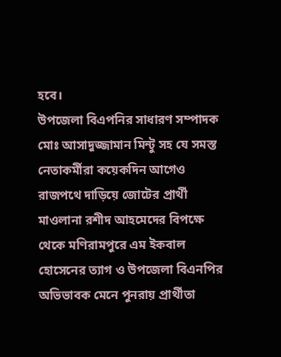হবে।
উপজেলা বিএপনির সাধারণ সম্পাদক মোঃ আসাদুজ্জামান মিন্টু সহ যে সমস্ত নেতাকর্মীরা কয়েকদিন আগেও রাজপথে দাড়িয়ে জোটের প্রার্থী মাওলানা রশীদ আহমেদের বিপক্ষে থেকে মণিরামপুরে এম ইকবাল হোসেনের ত্যাগ ও উপজেলা বিএনপির অভিভাবক মেনে পুনরায় প্রার্থীতা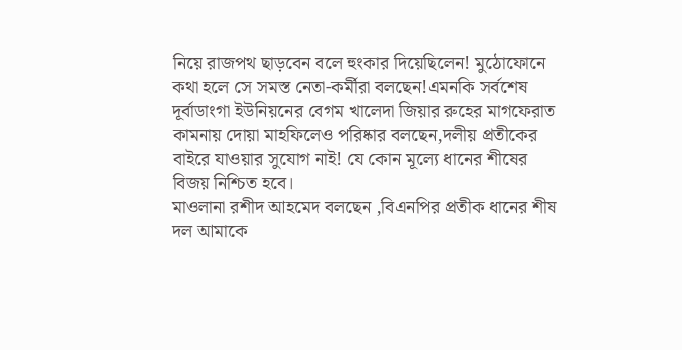নিয়ে রাজপথ ছাড়বেন বলে হুংকার দিয়েছিলেন! মুঠোফোনে কথা হলে সে সমস্ত নেতা-কর্মীরা বলছেন!এমনকি সর্বশেষ দূর্বাডাংগা ইউনিয়নের বেগম খালেদা জিয়ার রুহের মাগফেরাত কামনায় দোয়া মাহফিলেও পরিষ্কার বলছেন,দলীয় প্রতীকের বাইরে যাওয়ার সুযোগ নাই! যে কোন মূল্যে ধানের শীষের বিজয় নিশ্চিত হবে।
মাওলানা রশীদ আহমেদ বলছেন ,বিএনপির প্রতীক ধানের শীষ দল আমাকে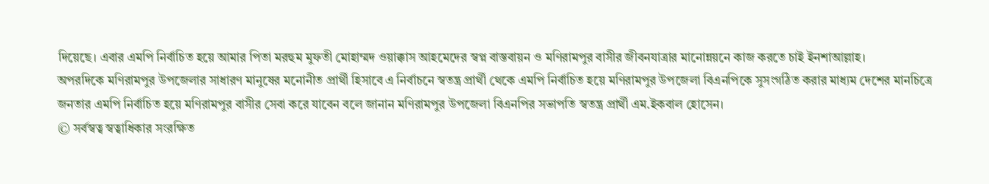দিয়েছে। এবার এমপি নির্বাচিত হয়ে আমার পিতা মরহুম মুফতী মোহাম্মদ ওয়াক্কাস আহমেদের স্বপ্ন বাস্তবায়ন ও মণিরামপুর বাসীর জীবনযাত্রার মানোন্নয়নে কাজ করতে চাই ইনশাআল্লাহ।
অপরদিকে মণিরামপুর উপজেলার সাধারণ মানুষের মনোনীত প্রার্থী হিসাবে এ নির্বাচনে স্বতন্ত্র প্রার্থী থেকে এমপি নির্বাচিত হয়ে মণিরামপুর উপজেলা বিএনপিকে সুসংগঠিত করার মাধ্যম দেশের মানচিত্রে জনতার এমপি নির্বাচিত হয়ে মণিরামপুর বাসীর সেবা করে যাবেন বলে জানান মণিরামপুর উপজেলা বিএনপির সভাপতি স্বতন্ত্র প্রার্থী এম.ইকবাল হোসেন।
© সর্বস্বত্ব স্বত্বাধিকার সংরক্ষিত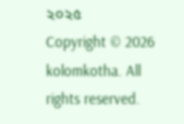২০২৫
Copyright © 2026 kolomkotha. All rights reserved.